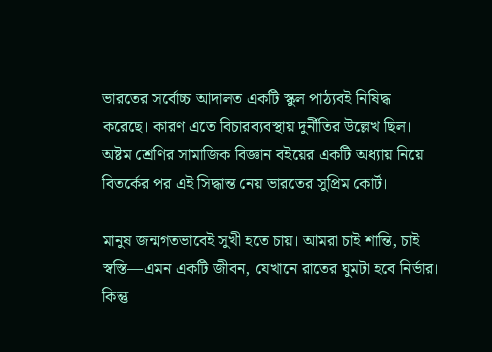ভারতের সর্বোচ্চ আদালত একটি স্কুল পাঠ্যবই নিষিদ্ধ করেছে। কারণ এতে বিচারব্যবস্থায় দুর্নীতির উল্লেখ ছিল। অষ্টম শ্রেণির সামাজিক বিজ্ঞান বইয়ের একটি অধ্যায় নিয়ে বিতর্কের পর এই সিদ্ধান্ত নেয় ভারতের সুপ্রিম কোর্ট।

মানুষ জন্মগতভাবেই সুখী হতে চায়। আমরা চাই শান্তি, চাই স্বস্তি—এমন একটি জীবন, যেখানে রাতের ঘুমটা হবে নির্ভার। কিন্তু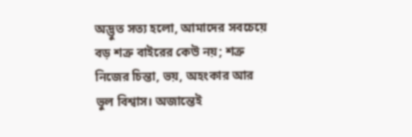অদ্ভুত সত্য হলো, আমাদের সবচেয়ে বড় শত্রু বাইরের কেউ নয়; শত্রু নিজের চিন্তা, ভয়, অহংকার আর ভুল বিশ্বাস। অজান্তেই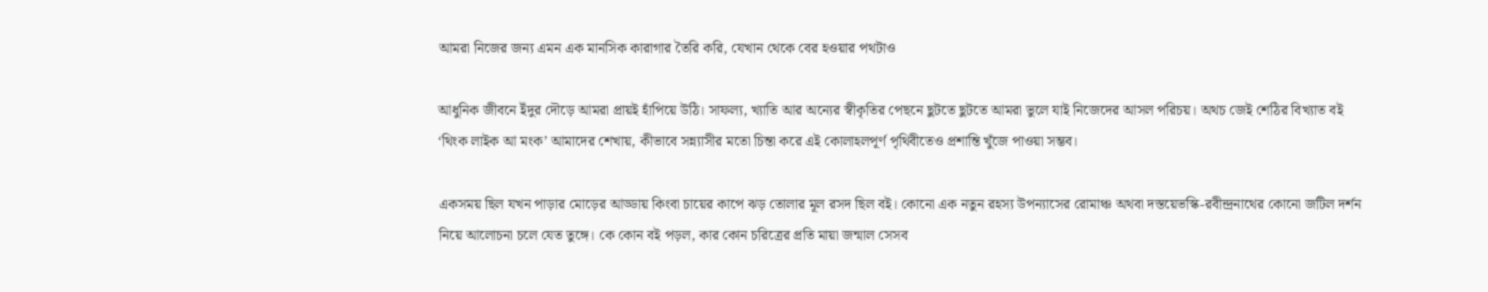আমরা নিজের জন্য এমন এক মানসিক কারাগার তৈরি করি, যেখান থেকে বের হওয়ার পথটাও

আধুনিক জীবনে ইঁদুর দৌড়ে আমরা প্রায়ই হাঁপিয়ে উঠি। সাফল্য, খ্যাতি আর অন্যের স্বীকৃতির পেছনে ছুটতে ছুটতে আমরা ভুলে যাই নিজেদের আসল পরিচয়। অথচ জেই শেঠির বিখ্যাত বই ‘থিংক লাইক আ মংক’ আমাদের শেখায়, কীভাবে সন্ন্যাসীর মতো চিন্তা করে এই কোলাহলপূর্ণ পৃথিবীতেও প্রশান্তি খুঁজে পাওয়া সম্ভব।

একসময় ছিল যখন পাড়ার মোড়ের আড্ডায় কিংবা চায়ের কাপে ঝড় তোলার মূল রসদ ছিল বই। কোনো এক নতুন রহস্য উপন্যাসের রোমাঞ্চ অথবা দস্তয়েভস্কি-রবীন্দ্রনাথের কোনো জটিল দর্শন নিয়ে আলোচনা চলে যেত তুঙ্গে। কে কোন বই পড়ল, কার কোন চরিত্রের প্রতি মায়া জন্মাল সেসব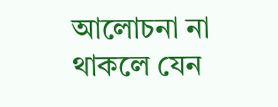আলোচনা না থাকলে যেন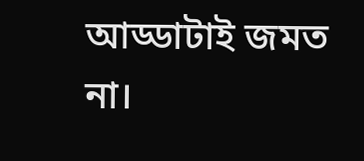আড্ডাটাই জমত না।